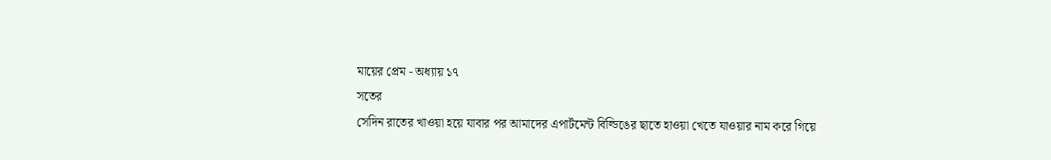মায়ের প্রেম - অধ্যায় ১৭
সতের
সেদিন রাতের খাওয়া হয়ে যাবার পর আমাদের এপার্টমেন্ট বিল্ডিঙের ছাতে হাওয়া খেতে যাওয়ার নাম করে গিয়ে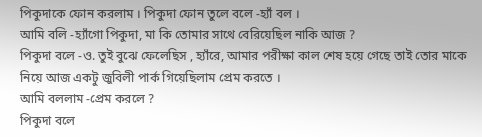পিকুদাকে ফোন করলাম । পিকুদা ফোন তুলে বলে -হ্যাঁ বল ।
আমি বলি -হ্যাঁগো পিকুদা, মা কি তোমার সাথে বেরিয়েছিল নাকি আজ ?
পিকুদা বলে -ও. তুই বুঝে ফেলেছিস , হ্যাঁরে, আমার পরীক্ষা কাল শেষ হয়ে গেছে তাই তোর মাকে নিয়ে আজ একটু জুবিলী পার্ক গিয়েছিলাম প্রেম করতে ।
আমি বললাম -প্রেম করলে ?
পিকুদা বলে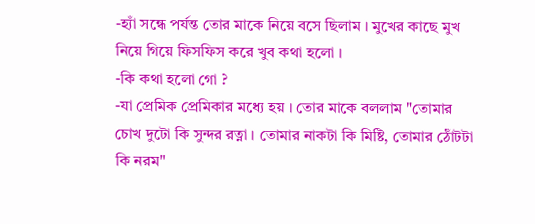-হ্যাঁ সন্ধে পর্যন্ত তোর মাকে নিয়ে বসে ছিলাম । মুখের কাছে মুখ নিয়ে গিয়ে ফিসফিস করে খুব কথা হলো ।
-কি কথা হলো গো ?
-যা প্রেমিক প্রেমিকার মধ্যে হয় । তোর মাকে বললাম "তোমার চোখ দুটো কি সুন্দর রত্না । তোমার নাকটা কি মিষ্টি, তোমার ঠোঁটটা কি নরম"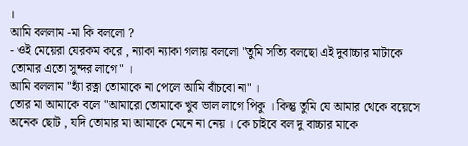।
আমি বললাম -মা কি বললো ?
- ওই মেয়েরা যেরকম করে , ন্যাকা ন্যাকা গলায় বললো "তুমি সত্যি বলছো এই দুবাচ্চার মাটাকে তোমার এতো সুন্দর লাগে" ।
আমি বললাম "হ্যাঁ রত্না তোমাকে না পেলে আমি বাঁচবো না" ।
তোর মা আমাকে বলে "আমারো তোমাকে খুব ভাল লাগে পিকু । কিন্তু তুমি যে আমার থেকে বয়েসে অনেক ছোট , যদি তোমার মা আমাকে মেনে না নেয় । কে চাইবে বল দু বাচ্চার মাকে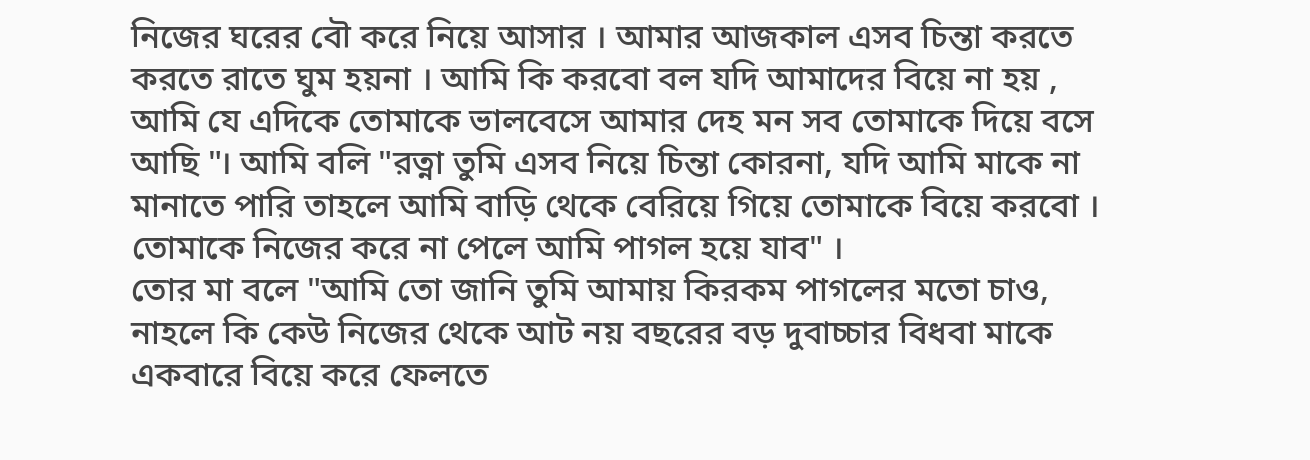নিজের ঘরের বৌ করে নিয়ে আসার । আমার আজকাল এসব চিন্তা করতে করতে রাতে ঘুম হয়না । আমি কি করবো বল যদি আমাদের বিয়ে না হয় , আমি যে এদিকে তোমাকে ভালবেসে আমার দেহ মন সব তোমাকে দিয়ে বসে আছি "। আমি বলি "রত্না তুমি এসব নিয়ে চিন্তা কোরনা, যদি আমি মাকে না মানাতে পারি তাহলে আমি বাড়ি থেকে বেরিয়ে গিয়ে তোমাকে বিয়ে করবো । তোমাকে নিজের করে না পেলে আমি পাগল হয়ে যাব" ।
তোর মা বলে "আমি তো জানি তুমি আমায় কিরকম পাগলের মতো চাও, নাহলে কি কেউ নিজের থেকে আট নয় বছরের বড় দুবাচ্চার বিধবা মাকে একবারে বিয়ে করে ফেলতে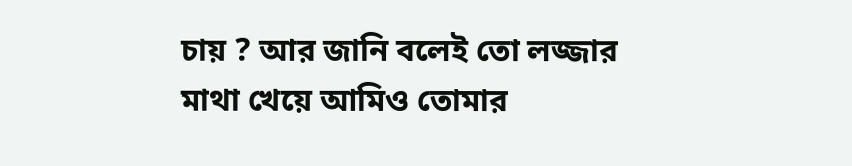চায় ? আর জানি বলেই তো লজ্জার মাথা খেয়ে আমিও তোমার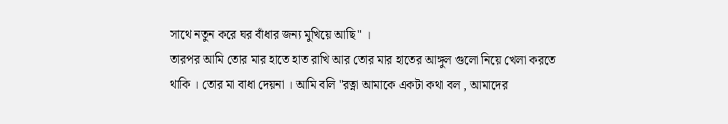সাথে নতুন করে ঘর বাঁধার জন্য মুখিয়ে আছি" ।
তারপর আমি তোর মার হাতে হাত রাখি আর তোর মার হাতের আঙ্গুল গুলো নিয়ে খেলা করতে থাকি । তোর মা বাধা দেয়না । আমি বলি "রত্না আমাকে একটা কথা বল , আমাদের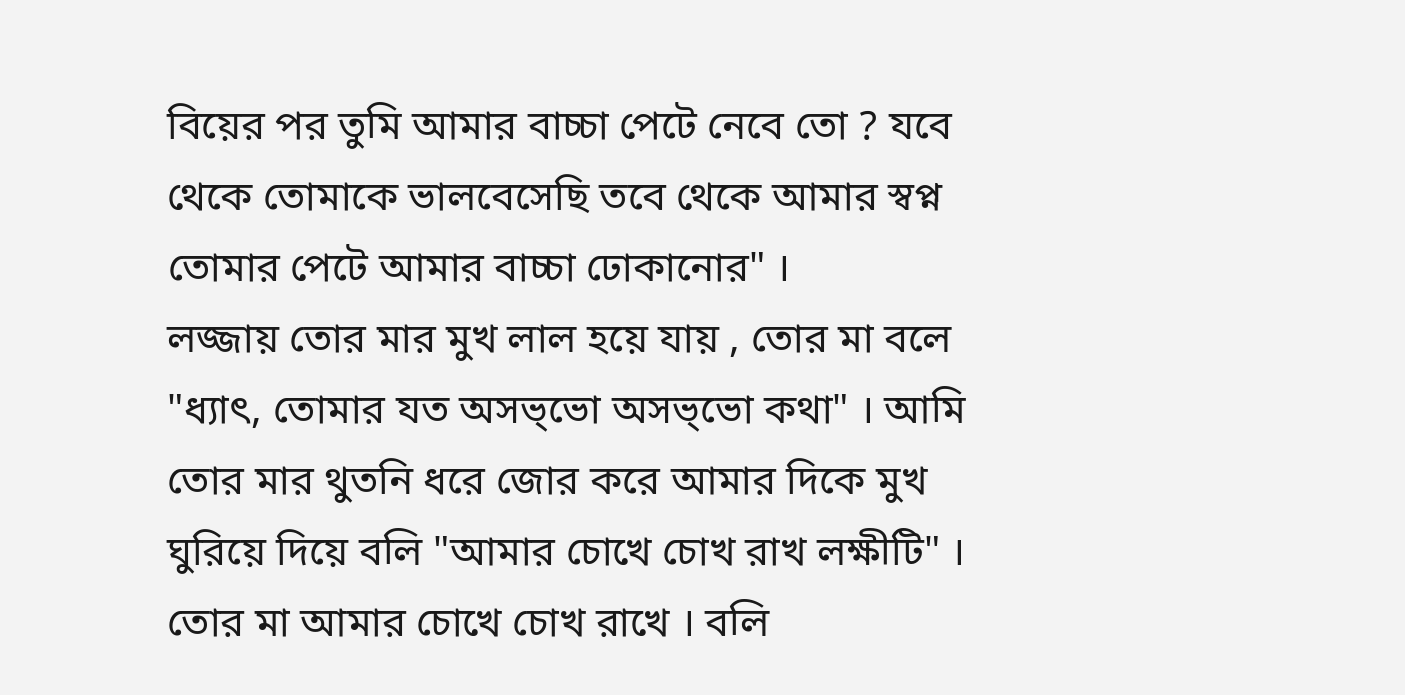বিয়ের পর তুমি আমার বাচ্চা পেটে নেবে তো ? যবে থেকে তোমাকে ভালবেসেছি তবে থেকে আমার স্বপ্ন তোমার পেটে আমার বাচ্চা ঢোকানোর" ।
লজ্জায় তোর মার মুখ লাল হয়ে যায় , তোর মা বলে "ধ্যাৎ, তোমার যত অসভ্ভো অসভ্ভো কথা" । আমি তোর মার থুতনি ধরে জোর করে আমার দিকে মুখ ঘুরিয়ে দিয়ে বলি "আমার চোখে চোখ রাখ লক্ষীটি" । তোর মা আমার চোখে চোখ রাখে । বলি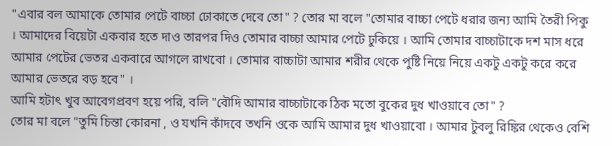"এবার বল আমাকে তোমার পেটে বাচ্চা ঢোকাতে দেবে তো" ? তোর মা বলে "তোমার বাচ্চা পেটে ধরার জন্য আমি তৈরী পিকু । আমাদের বিয়েটা একবার হতে দাও তারপর দিও তোমার বাচ্চা আমার পেটে ঢুকিয়ে । আমি তোমার বাচ্চাটাকে দশ মাস ধরে আমার পেটের ভেতর একবারে আগলে রাখবো । তোমার বাচ্চাটা আমার শরীর থেকে পুষ্টি নিয়ে নিয়ে একটু একটু করে করে আমার ভেতরে বড় হবে" ।
আমি হটাৎ খুব আবেগপ্রবণ হয়ে পরি, বলি "বৌদি আমার বাচ্চাটাকে ঠিক মতো বুকের দুধ খাওয়াবে তো" ?
তোর মা বলে "তুমি চিন্তা কোরনা , ও যখনি কাঁদবে তখনি ওকে আমি আমার দুধ খাওয়াবো । আমার টুবলু রিঙ্কির থেকেও বেশি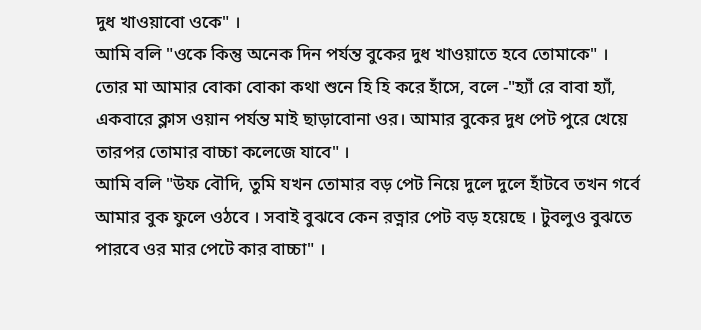দুধ খাওয়াবো ওকে" ।
আমি বলি "ওকে কিন্তু অনেক দিন পর্যন্ত বুকের দুধ খাওয়াতে হবে তোমাকে" ।
তোর মা আমার বোকা বোকা কথা শুনে হি হি করে হাঁসে, বলে -"হ্যাঁ রে বাবা হ্যাঁ, একবারে ক্লাস ওয়ান পর্যন্ত মাই ছাড়াবোনা ওর। আমার বুকের দুধ পেট পুরে খেয়ে তারপর তোমার বাচ্চা কলেজে যাবে" ।
আমি বলি "উফ বৌদি, তুমি যখন তোমার বড় পেট নিয়ে দুলে দুলে হাঁটবে তখন গর্বে আমার বুক ফুলে ওঠবে । সবাই বুঝবে কেন রত্নার পেট বড় হয়েছে । টুবলুও বুঝতে পারবে ওর মার পেটে কার বাচ্চা" ।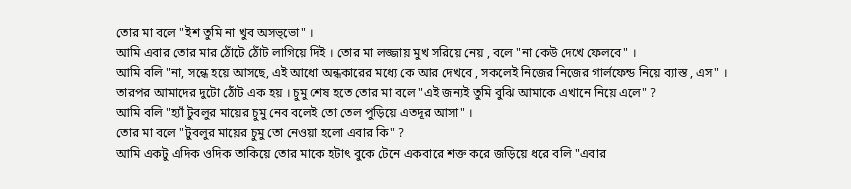তোর মা বলে "ইশ তুমি না খুব অসভ্ভো" ।
আমি এবার তোর মার ঠোঁটে ঠোঁট লাগিয়ে দিই । তোর মা লজ্জায় মুখ সরিয়ে নেয় , বলে "না কেউ দেখে ফেলবে" ।
আমি বলি "না, সন্ধে হয়ে আসছে, এই আধো অন্ধকারের মধ্যে কে আর দেখবে , সকলেই নিজের নিজের গার্লফেন্ড নিয়ে ব্যাস্ত , এস" ।
তারপর আমাদের দুটো ঠোঁট এক হয় । চুমু শেষ হতে তোর মা বলে "এই জন্যই তুমি বুঝি আমাকে এখানে নিয়ে এলে" ?
আমি বলি "হ্যাঁ টুবলুর মায়ের চুমু নেব বলেই তো তেল পুড়িয়ে এতদূর আসা" ।
তোর মা বলে "টুবলুর মায়ের চুমু তো নেওয়া হলো এবার কি" ?
আমি একটু এদিক ওদিক তাকিয়ে তোর মাকে হটাৎ বুকে টেনে একবারে শক্ত করে জড়িয়ে ধরে বলি "এবার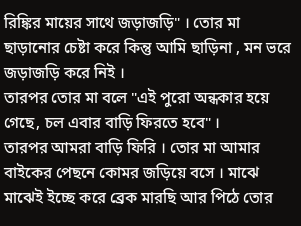রিঙ্কির মায়ের সাথে জড়াজড়ি" । তোর মা ছাড়ানোর চেষ্টা করে কিন্তু আমি ছাড়িনা , মন ভরে জড়াজড়ি করে নিই ।
তারপর তোর মা বলে "এই পুরো অন্ধকার হয়ে গেছে, চল এবার বাড়ি ফিরতে হবে" ।
তারপর আমরা বাড়ি ফিরি । তোর মা আমার বাইকের পেছনে কোমর জড়িয়ে বসে । মাঝে মাঝেই ইচ্ছে করে ব্রেক মারছি আর পিঠে তোর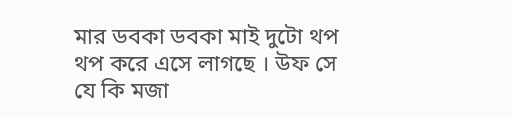মার ডবকা ডবকা মাই দুটো থপ থপ করে এসে লাগছে । উফ সে যে কি মজা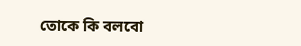তোকে কি বলবো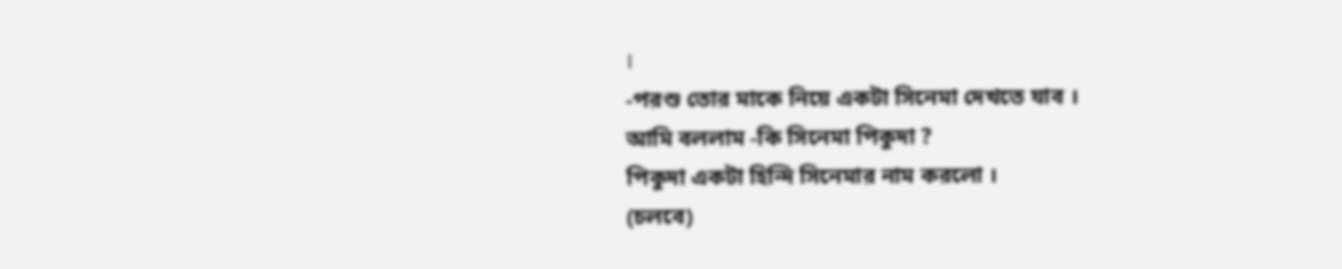।
-পরশু তোর মাকে নিয়ে একটা সিনেমা দেখতে যাব ।
আমি বললাম -কি সিনেমা পিকুদা ?
পিকুদা একটা হিন্দি সিনেমার নাম করলো ।
(চলবে)